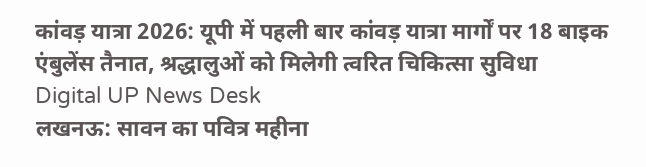कांवड़ यात्रा 2026: यूपी में पहली बार कांवड़ यात्रा मार्गों पर 18 बाइक एंबुलेंस तैनात, श्रद्धालुओं को मिलेगी त्वरित चिकित्सा सुविधा
Digital UP News Desk
लखनऊ: सावन का पवित्र महीना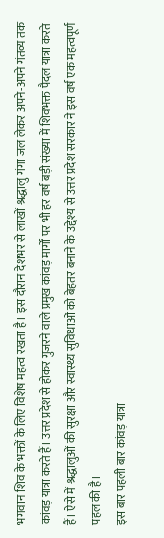भगवान शिव के भक्तों के लिए विशेष महत्व रखता है। इस दौरान देशभर से लाखों श्रद्धालु गंगा जल लेकर अपने-अपने गंतव्य तक कांवड़ यात्रा करते हैं। उत्तर प्रदेश से होकर गुजरने वाले प्रमुख कांवड़ मार्गों पर भी हर वर्ष बड़ी संख्या में शिवभक्त पैदल यात्रा करते हैं। ऐसे में श्रद्धालुओं की सुरक्षा और स्वास्थ्य सुविधाओं को बेहतर बनाने के उद्देश्य से उत्तर प्रदेश सरकार ने इस वर्ष एक महत्वपूर्ण पहल की है।
इस बार पहली बार कांवड़ यात्रा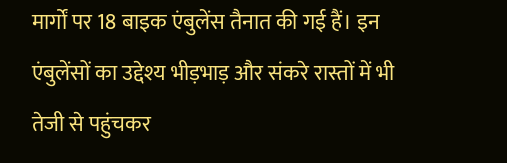मार्गों पर 18 बाइक एंबुलेंस तैनात की गई हैं। इन एंबुलेंसों का उद्देश्य भीड़भाड़ और संकरे रास्तों में भी तेजी से पहुंचकर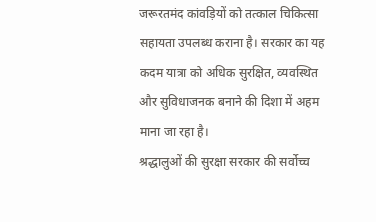जरूरतमंद कांवड़ियों को तत्काल चिकित्सा सहायता उपलब्ध कराना है। सरकार का यह कदम यात्रा को अधिक सुरक्षित, व्यवस्थित और सुविधाजनक बनाने की दिशा में अहम माना जा रहा है।
श्रद्धालुओं की सुरक्षा सरकार की सर्वोच्च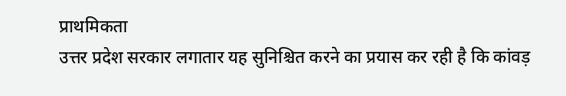प्राथमिकता
उत्तर प्रदेश सरकार लगातार यह सुनिश्चित करने का प्रयास कर रही है कि कांवड़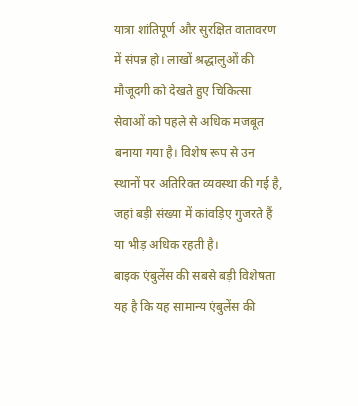यात्रा शांतिपूर्ण और सुरक्षित वातावरण में संपन्न हो। लाखों श्रद्धालुओं की मौजूदगी को देखते हुए चिकित्सा सेवाओं को पहले से अधिक मजबूत बनाया गया है। विशेष रूप से उन स्थानों पर अतिरिक्त व्यवस्था की गई है, जहां बड़ी संख्या में कांवड़िए गुजरते हैं या भीड़ अधिक रहती है।
बाइक एंबुलेंस की सबसे बड़ी विशेषता यह है कि यह सामान्य एंबुलेंस की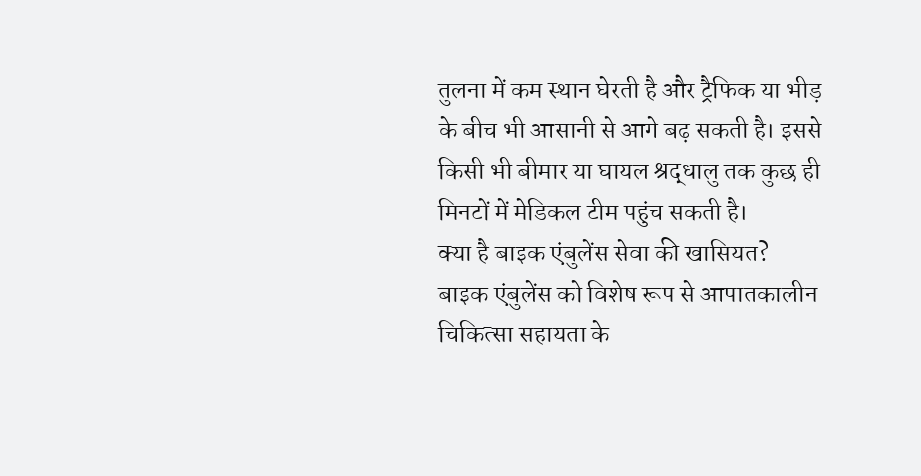तुलना में कम स्थान घेरती है और ट्रैफिक या भीड़ के बीच भी आसानी से आगे बढ़ सकती है। इससे किसी भी बीमार या घायल श्रद्धालु तक कुछ ही मिनटों में मेडिकल टीम पहुंच सकती है।
क्या है बाइक एंबुलेंस सेवा की खासियत?
बाइक एंबुलेंस को विशेष रूप से आपातकालीन चिकित्सा सहायता के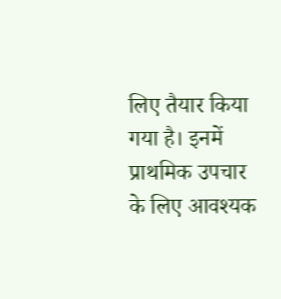लिए तैयार किया गया है। इनमें प्राथमिक उपचार के लिए आवश्यक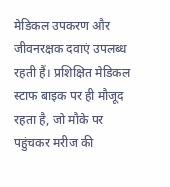मेडिकल उपकरण और जीवनरक्षक दवाएं उपलब्ध रहती हैं। प्रशिक्षित मेडिकल स्टाफ बाइक पर ही मौजूद रहता है, जो मौके पर पहुंचकर मरीज की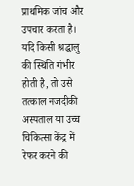प्राथमिक जांच और उपचार करता है।
यदि किसी श्रद्धालु की स्थिति गंभीर होती है, तो उसे तत्काल नजदीकी अस्पताल या उच्च चिकित्सा केंद्र में रेफर करने की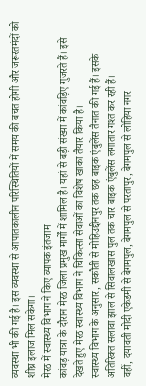व्यवस्था भी की गई है। इस व्यवस्था से आपातकालीन परिस्थितियों में समय की बचत होगी और जरूरतमंदों को शीघ्र इलाज मिल सकेगा।
मेरठ में स्वास्थ्य विभाग ने किए व्यापक इंतजाम
कांवड़ यात्रा के दौरान मेरठ जिला प्रमुख मार्गों में शामिल है। यहां से बड़ी संख्या में कांवड़िए गुजरते हैं। इसे देखते हुए मेरठ स्वास्थ्य विभाग ने चिकित्सा सेवाओं का विशेष खाका तैयार किया है।
स्वास्थ्य विभाग के अनुसार, सकौती से मोहिउद्दीनपुर तक छह बाइक एंबुलेंस तैनात की गई हैं। इसके अतिरिक्त सलावा झाल से सिवालखास पुल तक चार बाइक एंबुलेंस लगातार गश्त कर रही हैं।
वहीं, दयावती मोदी एकेडमी से बेगमपुल, बेगमपुल से परतापुर, बेगमपुल से लोहिया नगर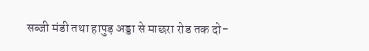सब्जी मंडी तथा हापुड़ अड्डा से माछरा रोड तक दो-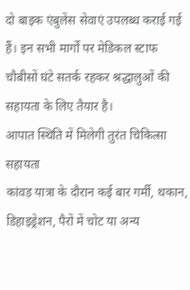दो बाइक एंबुलेंस सेवाएं उपलब्ध कराई गई हैं। इन सभी मार्गों पर मेडिकल स्टाफ चौबीसों घंटे सतर्क रहकर श्रद्धालुओं की सहायता के लिए तैयार है।
आपात स्थिति में मिलेगी तुरंत चिकित्सा सहायता
कांवड़ यात्रा के दौरान कई बार गर्मी, थकान, डिहाइड्रेशन, पैरों में चोट या अन्य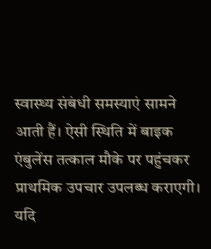स्वास्थ्य संबंधी समस्याएं सामने आती हैं। ऐसी स्थिति में बाइक एंबुलेंस तत्काल मौके पर पहुंचकर प्राथमिक उपचार उपलब्ध कराएगी।
यदि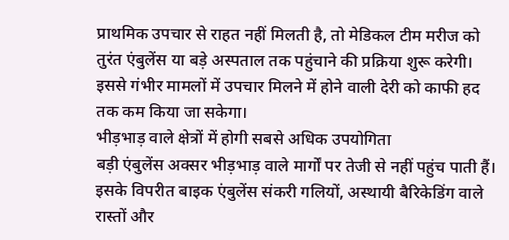प्राथमिक उपचार से राहत नहीं मिलती है, तो मेडिकल टीम मरीज को तुरंत एंबुलेंस या बड़े अस्पताल तक पहुंचाने की प्रक्रिया शुरू करेगी। इससे गंभीर मामलों में उपचार मिलने में होने वाली देरी को काफी हद तक कम किया जा सकेगा।
भीड़भाड़ वाले क्षेत्रों में होगी सबसे अधिक उपयोगिता
बड़ी एंबुलेंस अक्सर भीड़भाड़ वाले मार्गों पर तेजी से नहीं पहुंच पाती हैं। इसके विपरीत बाइक एंबुलेंस संकरी गलियों, अस्थायी बैरिकेडिंग वाले रास्तों और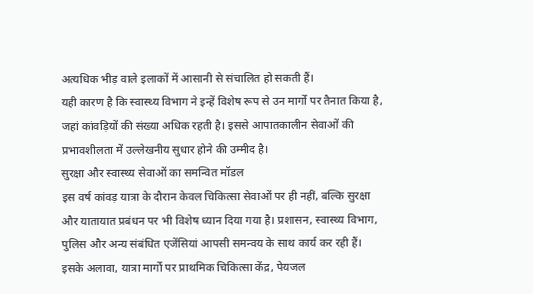अत्यधिक भीड़ वाले इलाकों में आसानी से संचालित हो सकती हैं।
यही कारण है कि स्वास्थ्य विभाग ने इन्हें विशेष रूप से उन मार्गों पर तैनात किया है, जहां कांवड़ियों की संख्या अधिक रहती है। इससे आपातकालीन सेवाओं की प्रभावशीलता में उल्लेखनीय सुधार होने की उम्मीद है।
सुरक्षा और स्वास्थ्य सेवाओं का समन्वित मॉडल
इस वर्ष कांवड़ यात्रा के दौरान केवल चिकित्सा सेवाओं पर ही नहीं, बल्कि सुरक्षा और यातायात प्रबंधन पर भी विशेष ध्यान दिया गया है। प्रशासन, स्वास्थ्य विभाग, पुलिस और अन्य संबंधित एजेंसियां आपसी समन्वय के साथ कार्य कर रही हैं।
इसके अलावा, यात्रा मार्गों पर प्राथमिक चिकित्सा केंद्र, पेयजल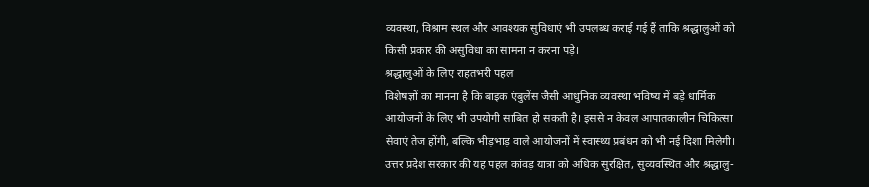व्यवस्था, विश्राम स्थल और आवश्यक सुविधाएं भी उपलब्ध कराई गई हैं ताकि श्रद्धालुओं को किसी प्रकार की असुविधा का सामना न करना पड़े।
श्रद्धालुओं के लिए राहतभरी पहल
विशेषज्ञों का मानना है कि बाइक एंबुलेंस जैसी आधुनिक व्यवस्था भविष्य में बड़े धार्मिक आयोजनों के लिए भी उपयोगी साबित हो सकती है। इससे न केवल आपातकालीन चिकित्सा सेवाएं तेज होंगी, बल्कि भीड़भाड़ वाले आयोजनों में स्वास्थ्य प्रबंधन को भी नई दिशा मिलेगी।
उत्तर प्रदेश सरकार की यह पहल कांवड़ यात्रा को अधिक सुरक्षित, सुव्यवस्थित और श्रद्धालु-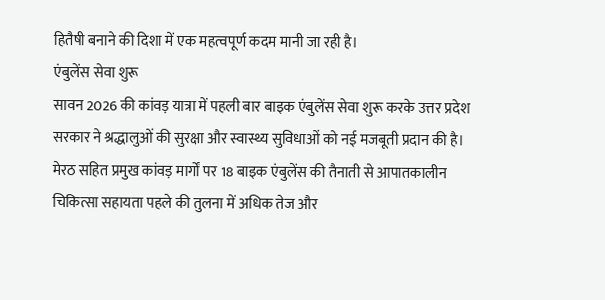हितैषी बनाने की दिशा में एक महत्वपूर्ण कदम मानी जा रही है।
एंबुलेंस सेवा शुरू
सावन 2026 की कांवड़ यात्रा में पहली बार बाइक एंबुलेंस सेवा शुरू करके उत्तर प्रदेश सरकार ने श्रद्धालुओं की सुरक्षा और स्वास्थ्य सुविधाओं को नई मजबूती प्रदान की है। मेरठ सहित प्रमुख कांवड़ मार्गों पर 18 बाइक एंबुलेंस की तैनाती से आपातकालीन चिकित्सा सहायता पहले की तुलना में अधिक तेज और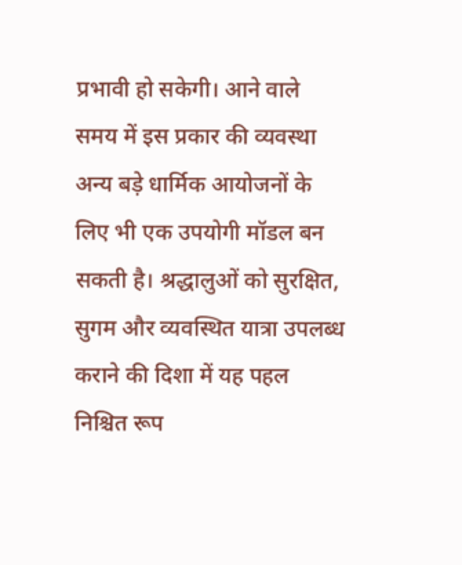प्रभावी हो सकेगी। आने वाले समय में इस प्रकार की व्यवस्था अन्य बड़े धार्मिक आयोजनों के लिए भी एक उपयोगी मॉडल बन सकती है। श्रद्धालुओं को सुरक्षित, सुगम और व्यवस्थित यात्रा उपलब्ध कराने की दिशा में यह पहल निश्चित रूप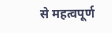से महत्वपूर्ण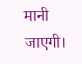मानी जाएगी।